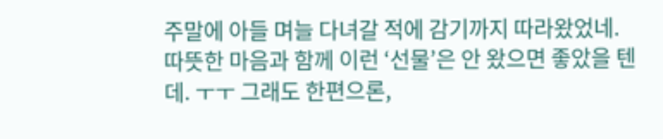주말에 아들 며늘 다녀갈 적에 감기까지 따라왔었네. 따뜻한 마음과 함께 이런 ‘선물’은 안 왔으면 좋았을 텐데. ㅜㅜ 그래도 한편으론,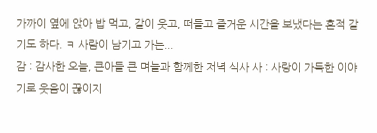가까이 옆에 앉아 밥 먹고, 같이 웃고, 떠들고 즐거운 시간을 보냈다는 흔적 같기도 하다. ㅋ 사람이 남기고 가는...
감 : 감사한 오늘, 큰아들 큰 며늘과 함께한 저녁 식사 사 : 사랑이 가득한 이야기로 웃음이 끊이지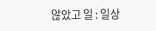않았고 일 : 일상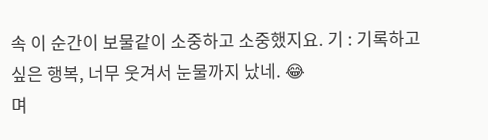속 이 순간이 보물같이 소중하고 소중했지요. 기 : 기록하고 싶은 행복, 너무 웃겨서 눈물까지 났네. 😂
며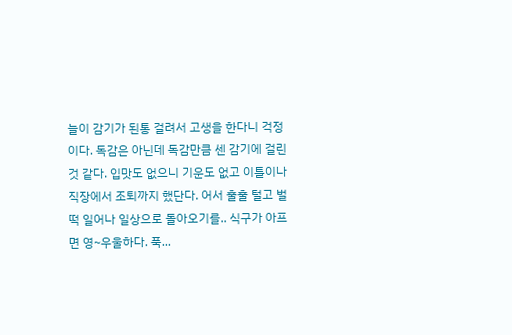늘이 감기가 된통 걸려서 고생을 한다니 걱정이다. 독감은 아닌데 독감만큼 센 감기에 걸린 것 같다. 입맛도 없으니 기운도 없고 이틀이나 직장에서 조퇴까지 했단다. 어서 훌훌 털고 벌떡 일어나 일상으로 돌아오기를.. 식구가 아프면 영~우울하다. 푹...